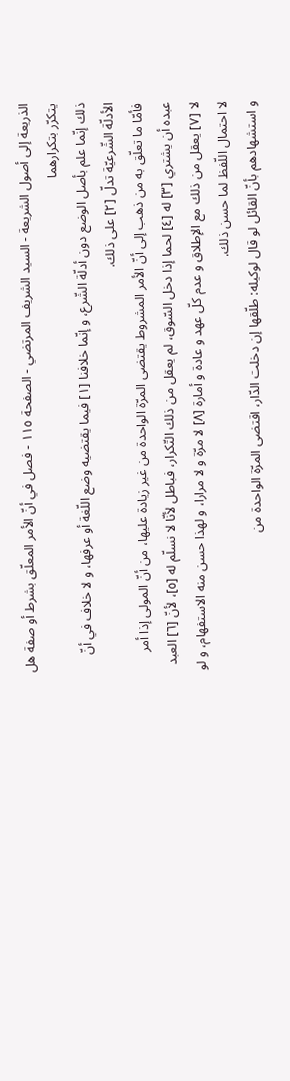الذريعة إلى أصول الشريعة - السيد الشريف المرتضي - الصفحة ١١٥ - فصل في أنّ الأمر المعلّق بشرط أو صفة هل يتكرّر بتكرارهما
ذلك إنّما علم بأصل الوضع دون أدلّة الشّرع، و إنّما خلافنا [١] فيما يقتضيه وضع اللّغة أو عرفها، و لا خلاف في أنّ الأدلّة الشّرعيّة تدلّ [٢] على ذلك.
فأمّا ما تعلّق به من ذهب إلى أنّ الأمر المشروط يقتضى المرّة الواحدة من غير زيادة عليها، من أنّ المولى إذا أمر عبده أن يشتري [٣] له [٤] لحما إذا دخل السّوق، لم يعقل من ذلك التّكرار، فباطل لأنّا لا نسلّم له [٥]، لأنّ [٦] العبد لا [٧] يعقل من ذلك مع الإطلاق و عدم كلّ عهد و عادة و أمارة [٨] لا مرّة و لا مرارا، و لهذا حسن منه الاستفهام، و لو لا احتمال اللّفظ لما حسن ذلك.
و استشهادهم بأنّ القائل لو قال لوكيله: طلّقها إن دخلت الدّار، اقتضى المرّة الواحدة من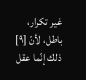غير تكرار، باطل، لأنّ [٩] ذلك إنّما عقل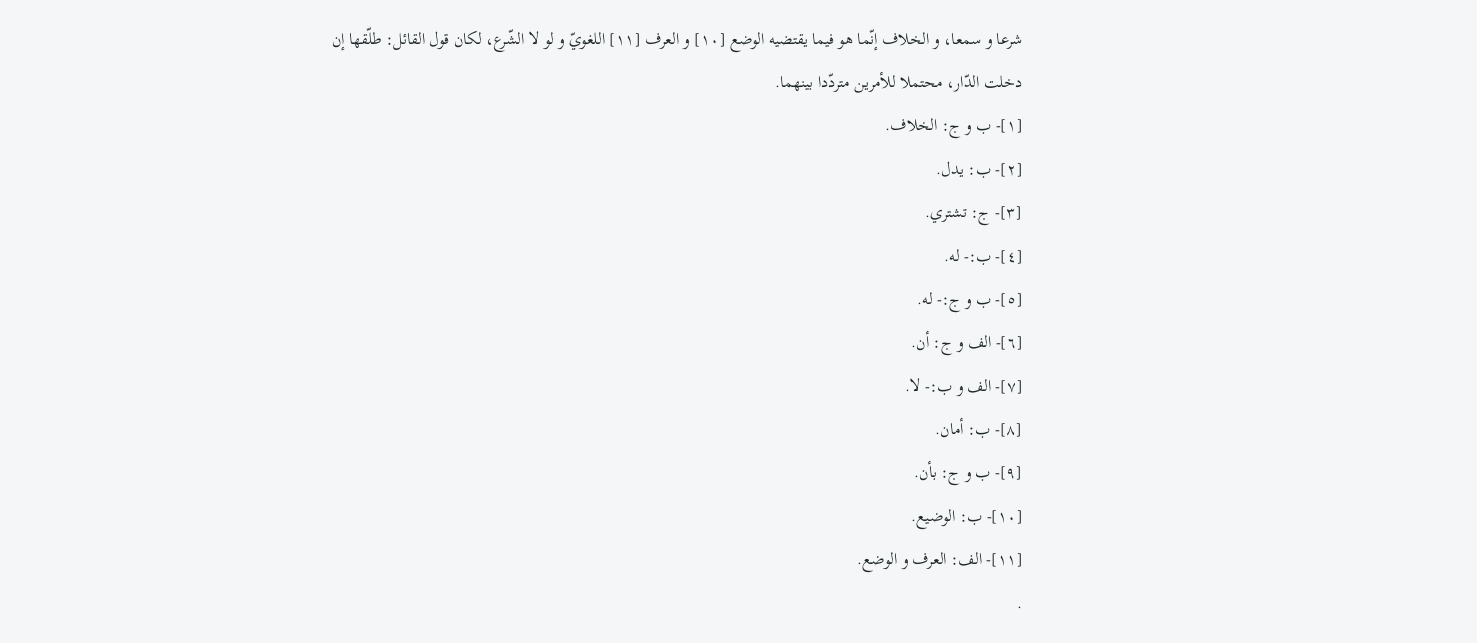شرعا و سمعا، و الخلاف إنّما هو فيما يقتضيه الوضع [١٠] و العرف [١١] اللغويّ و لو لا الشّرع، لكان قول القائل: طلّقها إن دخلت الدّار، محتملا للأمرين متردّدا بينهما.
[١]- ب و ج: الخلاف.
[٢]- ب: يدل.
[٣]- ج: تشتري.
[٤]- ب:- له.
[٥]- ب و ج:- له.
[٦]- الف و ج: أن.
[٧]- الف و ب:- لا.
[٨]- ب: أمان.
[٩]- ب و ج: بأن.
[١٠]- ب: الوضيع.
[١١]- الف: العرف و الوضع.
.